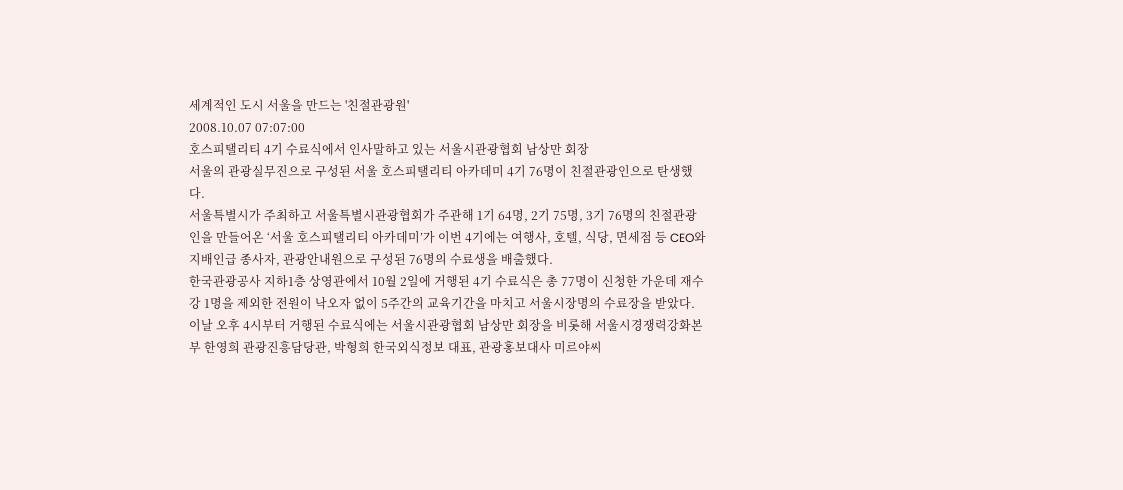세계적인 도시 서울을 만드는 '친절관광원'
2008.10.07 07:07:00
호스피탤리티 4기 수료식에서 인사말하고 있는 서울시관광협회 남상만 회장
서울의 관광실무진으로 구성된 서울 호스피탤리티 아카데미 4기 76명이 친절관광인으로 탄생했다.
서울특별시가 주최하고 서울특별시관광협회가 주관해 1기 64명, 2기 75명, 3기 76명의 친절관광인을 만들어온 ‘서울 호스피탤리티 아카데미’가 이번 4기에는 여행사, 호텔, 식당, 면세점 등 CEO와 지배인급 종사자, 관광안내원으로 구성된 76명의 수료생을 배출했다.
한국관광공사 지하1층 상영관에서 10월 2일에 거행된 4기 수료식은 총 77명이 신청한 가운데 재수강 1명을 제외한 전원이 낙오자 없이 5주간의 교육기간을 마치고 서울시장명의 수료장을 받았다.
이날 오후 4시부터 거행된 수료식에는 서울시관광협회 남상만 회장을 비롯해 서울시경쟁력강화본부 한영희 관광진흥담당관, 박형희 한국외식정보 대표, 관광홍보대사 미르야씨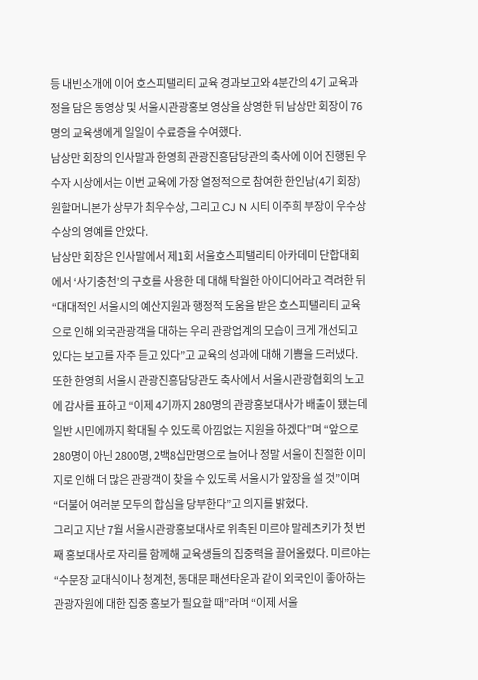등 내빈소개에 이어 호스피탤리티 교육 경과보고와 4분간의 4기 교육과정을 담은 동영상 및 서울시관광홍보 영상을 상영한 뒤 남상만 회장이 76명의 교육생에게 일일이 수료증을 수여했다.
남상만 회장의 인사말과 한영희 관광진흥담당관의 축사에 이어 진행된 우수자 시상에서는 이번 교육에 가장 열정적으로 참여한 한인남(4기 회장) 원할머니본가 상무가 최우수상, 그리고 CJ N 시티 이주희 부장이 우수상 수상의 영예를 안았다.
남상만 회장은 인사말에서 제1회 서울호스피탤리티 아카데미 단합대회에서 ‘사기충천’의 구호를 사용한 데 대해 탁월한 아이디어라고 격려한 뒤 “대대적인 서울시의 예산지원과 행정적 도움을 받은 호스피탤리티 교육으로 인해 외국관광객을 대하는 우리 관광업계의 모습이 크게 개선되고 있다는 보고를 자주 듣고 있다”고 교육의 성과에 대해 기쁨을 드러냈다.
또한 한영희 서울시 관광진흥담당관도 축사에서 서울시관광협회의 노고에 감사를 표하고 “이제 4기까지 280명의 관광홍보대사가 배출이 됐는데 일반 시민에까지 확대될 수 있도록 아낌없는 지원을 하겠다”며 “앞으로 280명이 아닌 2800명, 2백8십만명으로 늘어나 정말 서울이 친절한 이미지로 인해 더 많은 관광객이 찾을 수 있도록 서울시가 앞장을 설 것”이며 “더불어 여러분 모두의 합심을 당부한다”고 의지를 밝혔다.
그리고 지난 7월 서울시관광홍보대사로 위촉된 미르야 말레츠키가 첫 번째 홍보대사로 자리를 함께해 교육생들의 집중력을 끌어올렸다. 미르야는 “수문장 교대식이나 청계천, 동대문 패션타운과 같이 외국인이 좋아하는 관광자원에 대한 집중 홍보가 필요할 때”라며 “이제 서울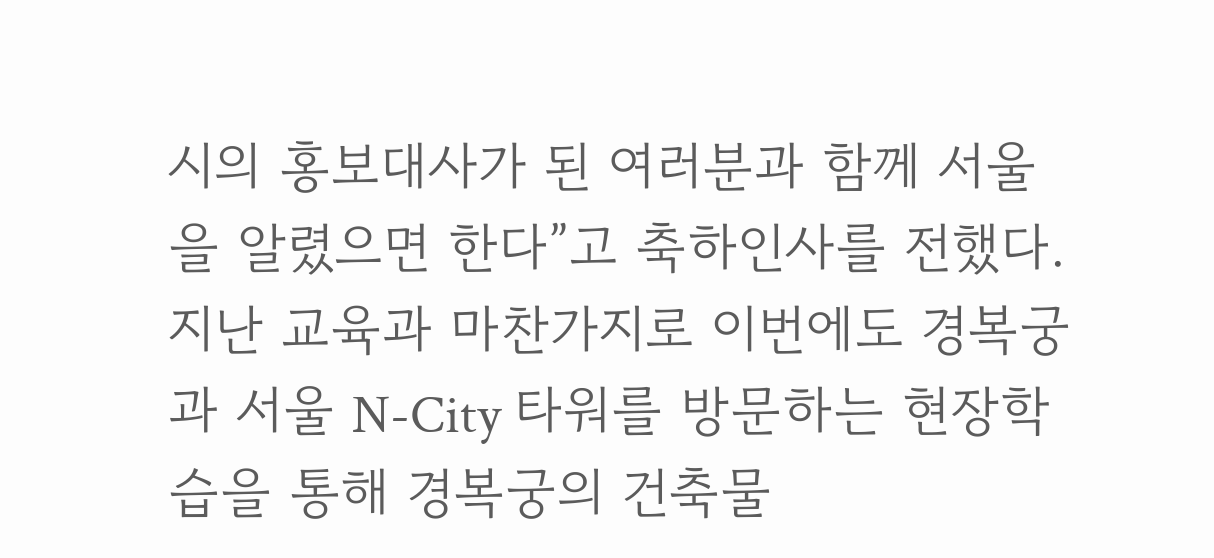시의 홍보대사가 된 여러분과 함께 서울을 알렸으면 한다”고 축하인사를 전했다.
지난 교육과 마찬가지로 이번에도 경복궁과 서울 N-City 타워를 방문하는 현장학습을 통해 경복궁의 건축물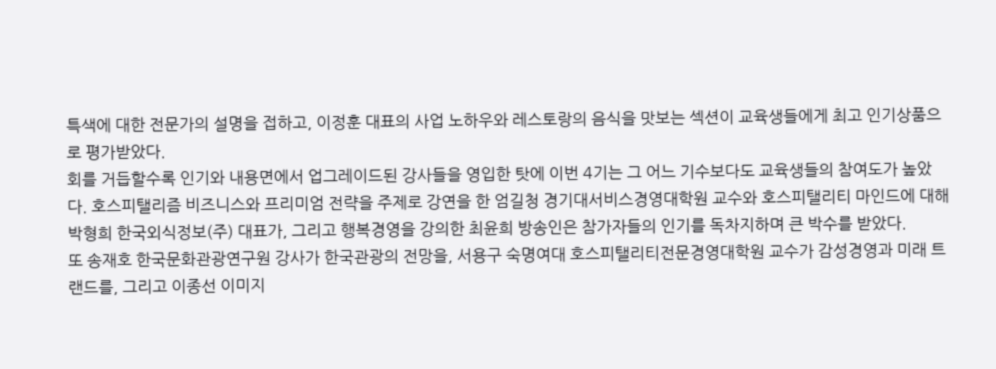특색에 대한 전문가의 설명을 접하고, 이정훈 대표의 사업 노하우와 레스토랑의 음식을 맛보는 섹션이 교육생들에게 최고 인기상품으로 평가받았다.
회를 거듭할수록 인기와 내용면에서 업그레이드된 강사들을 영입한 탓에 이번 4기는 그 어느 기수보다도 교육생들의 참여도가 높았다. 호스피탤리즘 비즈니스와 프리미엄 전략을 주제로 강연을 한 엄길청 경기대서비스경영대학원 교수와 호스피탤리티 마인드에 대해 박형희 한국외식정보(주) 대표가, 그리고 행복경영을 강의한 최윤희 방송인은 참가자들의 인기를 독차지하며 큰 박수를 받았다.
또 송재호 한국문화관광연구원 강사가 한국관광의 전망을, 서용구 숙명여대 호스피탤리티전문경영대학원 교수가 감성경영과 미래 트랜드를, 그리고 이종선 이미지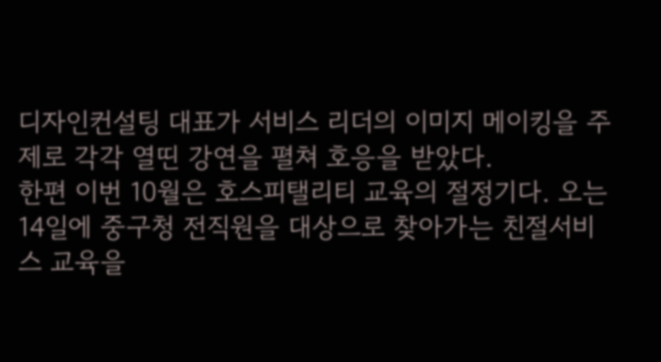디자인컨설팅 대표가 서비스 리더의 이미지 메이킹을 주제로 각각 열띤 강연을 펼쳐 호응을 받았다.
한편 이번 10월은 호스피탤리티 교육의 절정기다. 오는 14일에 중구청 전직원을 대상으로 찾아가는 친절서비스 교육을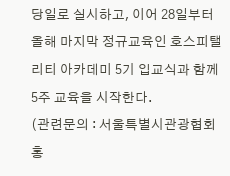당일로 실시하고, 이어 28일부터 올해 마지막 정규교육인 호스피탤리티 아카데미 5기 입교식과 함께 5주 교육을 시작한다.
(관련문의 : 서울특별시관광협회 홍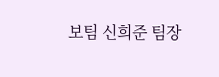보팀 신희준 팀장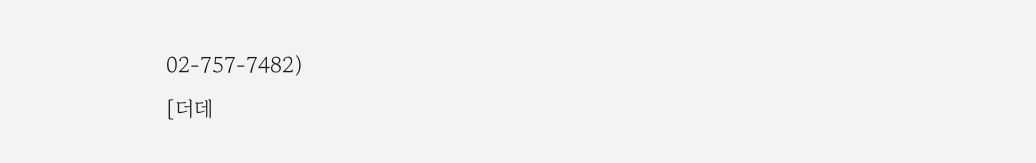02-757-7482)
[더데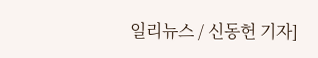일리뉴스 / 신동헌 기자]